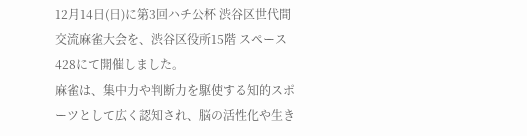12月14日(日)に第3回ハチ公杯 渋谷区世代間交流麻雀大会を、渋谷区役所15階 スペース428にて開催しました。
麻雀は、集中力や判断力を駆使する知的スポーツとして広く認知され、脳の活性化や生き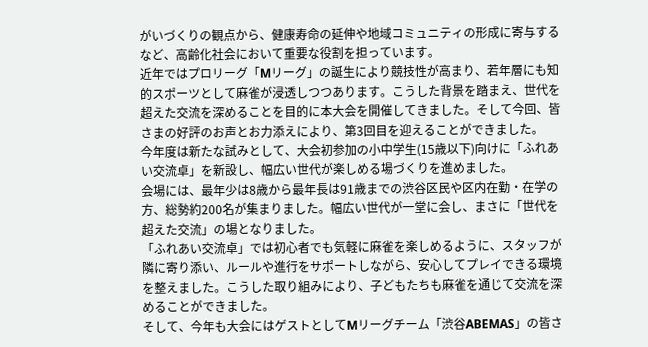がいづくりの観点から、健康寿命の延伸や地域コミュニティの形成に寄与するなど、高齢化社会において重要な役割を担っています。
近年ではプロリーグ「Mリーグ」の誕生により競技性が高まり、若年層にも知的スポーツとして麻雀が浸透しつつあります。こうした背景を踏まえ、世代を超えた交流を深めることを目的に本大会を開催してきました。そして今回、皆さまの好評のお声とお力添えにより、第3回目を迎えることができました。
今年度は新たな試みとして、大会初参加の小中学生(15歳以下)向けに「ふれあい交流卓」を新設し、幅広い世代が楽しめる場づくりを進めました。
会場には、最年少は8歳から最年長は91歳までの渋谷区民や区内在勤・在学の方、総勢約200名が集まりました。幅広い世代が一堂に会し、まさに「世代を超えた交流」の場となりました。
「ふれあい交流卓」では初心者でも気軽に麻雀を楽しめるように、スタッフが隣に寄り添い、ルールや進行をサポートしながら、安心してプレイできる環境を整えました。こうした取り組みにより、子どもたちも麻雀を通じて交流を深めることができました。
そして、今年も大会にはゲストとしてMリーグチーム「渋谷ABEMAS」の皆さ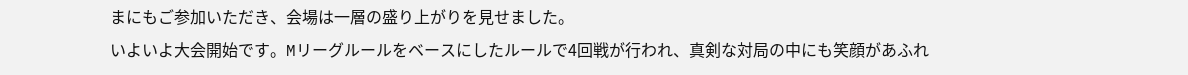まにもご参加いただき、会場は一層の盛り上がりを見せました。
いよいよ大会開始です。Mリーグルールをベースにしたルールで4回戦が行われ、真剣な対局の中にも笑顔があふれ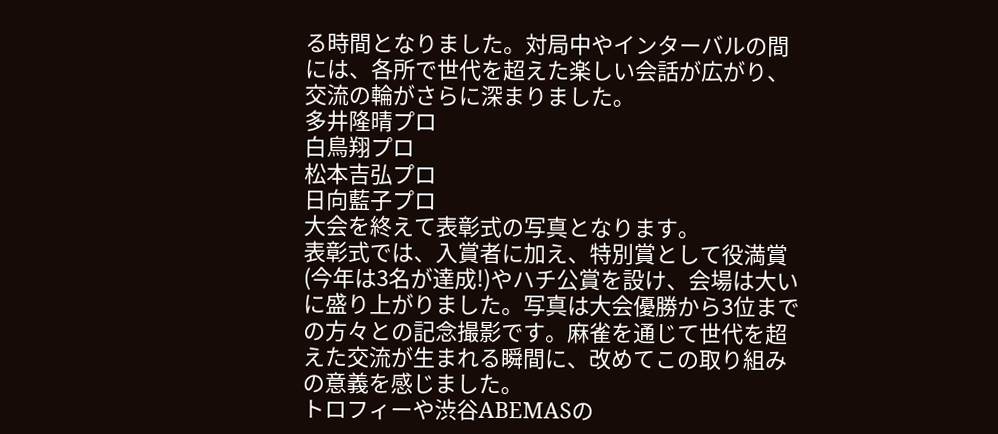る時間となりました。対局中やインターバルの間には、各所で世代を超えた楽しい会話が広がり、交流の輪がさらに深まりました。
多井隆晴プロ
白鳥翔プロ
松本吉弘プロ
日向藍子プロ
大会を終えて表彰式の写真となります。
表彰式では、入賞者に加え、特別賞として役満賞(今年は3名が達成!)やハチ公賞を設け、会場は大いに盛り上がりました。写真は大会優勝から3位までの方々との記念撮影です。麻雀を通じて世代を超えた交流が生まれる瞬間に、改めてこの取り組みの意義を感じました。
トロフィーや渋谷ABEMASの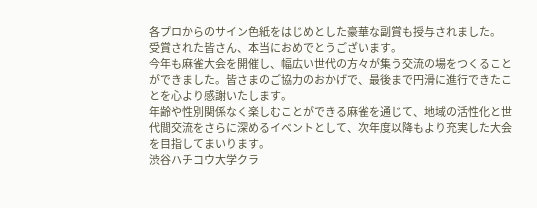各プロからのサイン色紙をはじめとした豪華な副賞も授与されました。
受賞された皆さん、本当におめでとうございます。
今年も麻雀大会を開催し、幅広い世代の方々が集う交流の場をつくることができました。皆さまのご協力のおかげで、最後まで円滑に進行できたことを心より感謝いたします。
年齢や性別関係なく楽しむことができる麻雀を通じて、地域の活性化と世代間交流をさらに深めるイベントとして、次年度以降もより充実した大会を目指してまいります。
渋谷ハチコウ大学クラ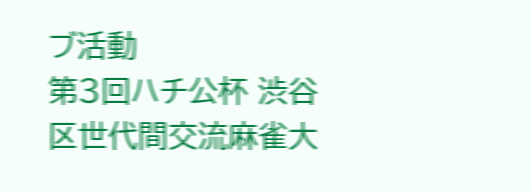ブ活動
第3回ハチ公杯 渋谷区世代間交流麻雀大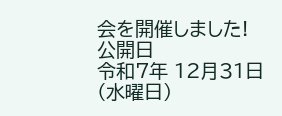会を開催しました!
公開日
令和7年 12月31日(水曜日)